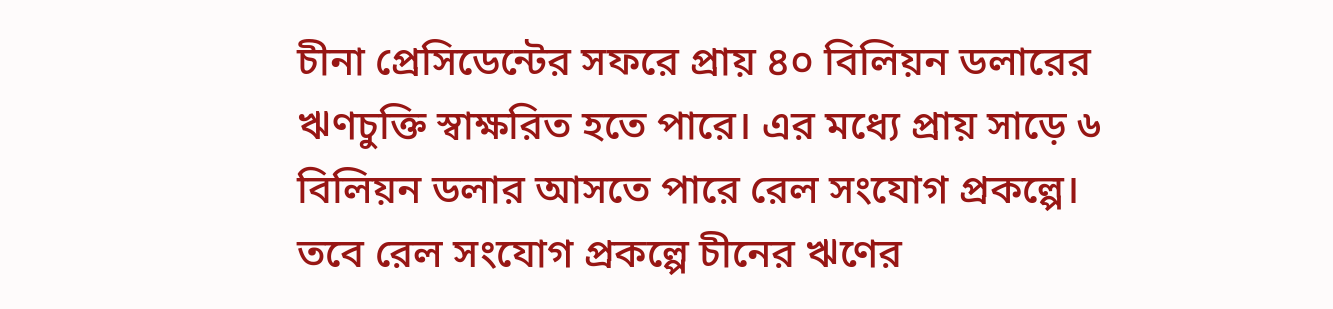চীনা প্রেসিডেন্টের সফরে প্রায় ৪০ বিলিয়ন ডলারের ঋণচুক্তি স্বাক্ষরিত হতে পারে। এর মধ্যে প্রায় সাড়ে ৬ বিলিয়ন ডলার আসতে পারে রেল সংযোগ প্রকল্পে। তবে রেল সংযোগ প্রকল্পে চীনের ঋণের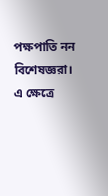পক্ষপাতি নন বিশেষজ্ঞরা। এ ক্ষেত্রে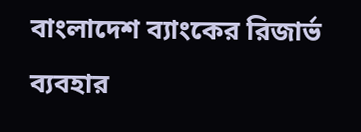বাংলাদেশ ব্যাংকের রিজার্ভ ব্যবহার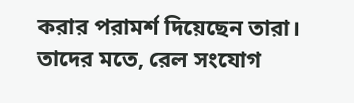করার পরামর্শ দিয়েছেন তারা।
তাদের মতে, রেল সংযোগ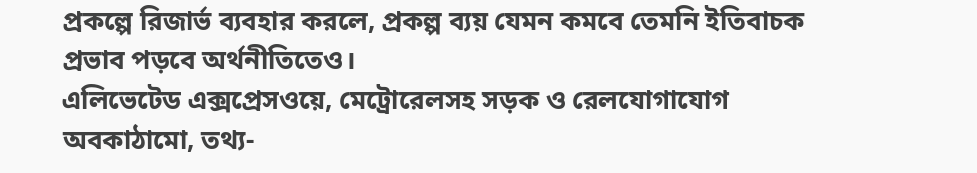প্রকল্পে রিজার্ভ ব্যবহার করলে, প্রকল্প ব্যয় যেমন কমবে তেমনি ইতিবাচক প্রভাব পড়বে অর্থনীতিতেও।
এলিভেটেড এক্সপ্রেসওয়ে, মেট্রোরেলসহ সড়ক ও রেলযোগাযোগ অবকাঠামো, তথ্য-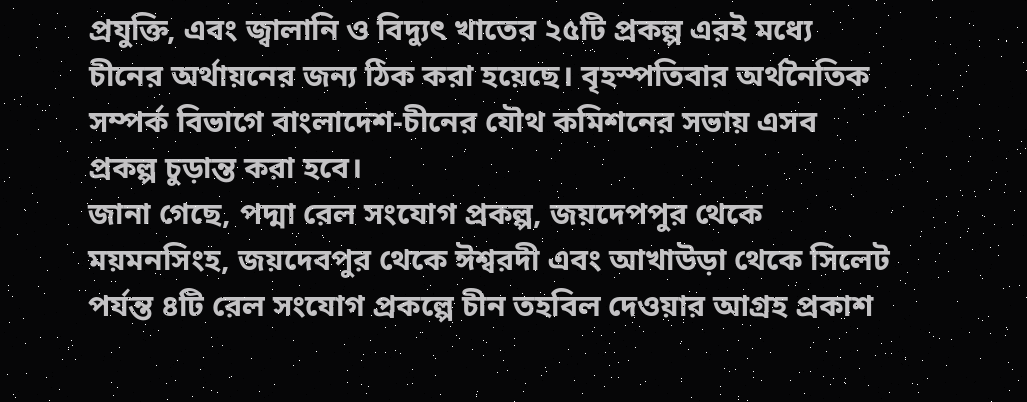প্রযুক্তি, এবং জ্বালানি ও বিদ্যুৎ খাতের ২৫টি প্রকল্প এরই মধ্যে চীনের অর্থায়নের জন্য ঠিক করা হয়েছে। বৃহস্পতিবার অর্থনৈতিক সম্পর্ক বিভাগে বাংলাদেশ-চীনের যৌথ কমিশনের সভায় এসব প্রকল্প চুড়ান্ত করা হবে।
জানা গেছে, পদ্মা রেল সংযোগ প্রকল্প, জয়দেপপুর থেকে ময়মনসিংহ, জয়দেবপুর থেকে ঈশ্বরদী এবং আখাউড়া থেকে সিলেট পর্যন্ত ৪টি রেল সংযোগ প্রকল্পে চীন তহবিল দেওয়ার আগ্রহ প্রকাশ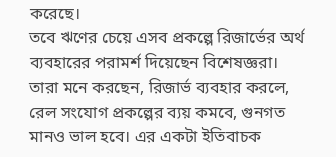করেছে।
তবে ঋণের চেয়ে এসব প্রকল্পে রিজার্ভের অর্থ ব্যবহারের পরামর্শ দিয়েছেন বিশেষজ্ঞরা। তারা মনে করছেন, রিজার্ভ ব্যবহার করলে, রেল সংযোগ প্রকল্পের ব্যয় কমবে, গুনগত মানও ভাল হবে। এর একটা ইতিবাচক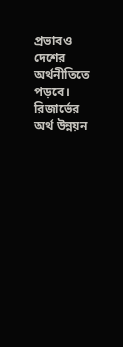প্রভাবও দেশের অর্থনীতিতে পড়বে।
রিজার্ভের অর্থ উন্নয়ন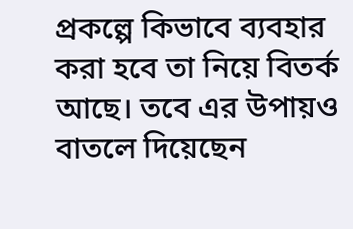প্রকল্পে কিভাবে ব্যবহার করা হবে তা নিয়ে বিতর্ক আছে। তবে এর উপায়ও বাতলে দিয়েছেন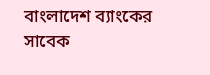বাংলাদেশ ব্যাংকের সাবেক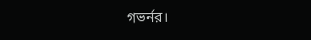গভর্নর।